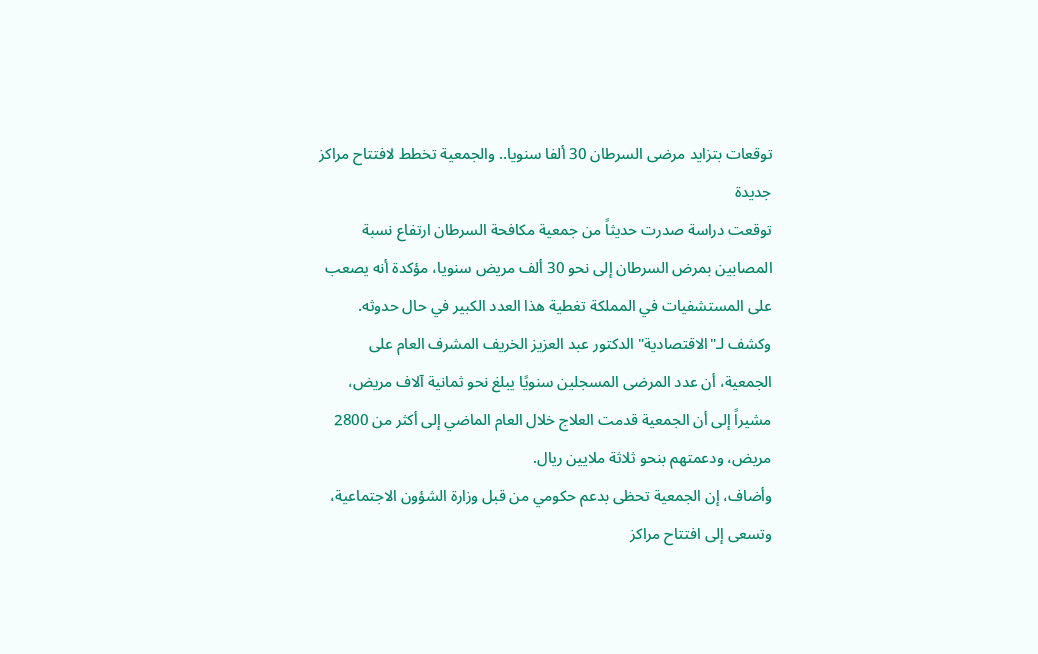توقعات بتزايد مرضى السرطان 30 ألفا سنويا.. والجمعية تخطط لافتتاح مراكز جديدة
توقعت دراسة صدرت حديثاً من جمعية مكافحة السرطان ارتفاع نسبة المصابين بمرض السرطان إلى نحو 30 ألف مريض سنويا، مؤكدة أنه يصعب على المستشفيات في المملكة تغطية هذا العدد الكبير في حال حدوثه.
وكشف لـ"الاقتصادية" الدكتور عبد العزيز الخريف المشرف العام على الجمعية، أن عدد المرضى المسجلين سنويًا يبلغ نحو ثمانية آلاف مريض، مشيراً إلى أن الجمعية قدمت العلاج خلال العام الماضي إلى أكثر من 2800 مريض، ودعمتهم بنحو ثلاثة ملايين ريال.
وأضاف، إن الجمعية تحظى بدعم حكومي من قبل وزارة الشؤون الاجتماعية، وتسعى إلى افتتاح مراكز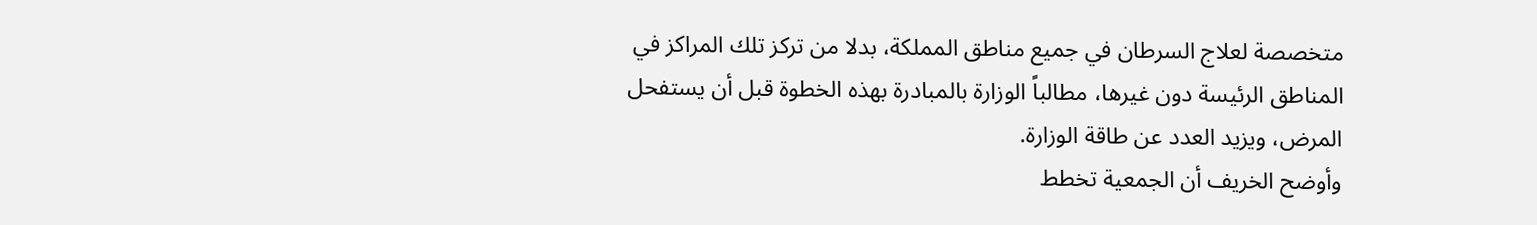متخصصة لعلاج السرطان في جميع مناطق المملكة، بدلا من تركز تلك المراكز في المناطق الرئيسة دون غيرها، مطالباً الوزارة بالمبادرة بهذه الخطوة قبل أن يستفحل المرض، ويزيد العدد عن طاقة الوزارة.
وأوضح الخريف أن الجمعية تخطط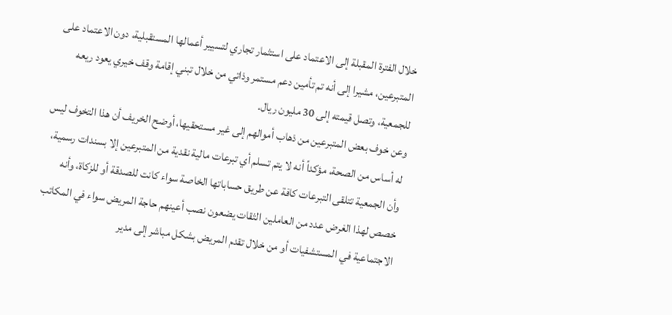خلال الفترة المقبلة إلى الاعتماد على استثمار تجاري لتسيير أعمالها المستقبلية، دون الاعتماد على المتبرعين، مشيرا إلى أنه تم تأمين دعم مستمر وذاتي من خلال تبني إقامة وقف خيري يعود ريعه للجمعية، وتصل قيمته إلى 30 مليون ريال.
وعن خوف بعض المتبرعين من ذهاب أموالهم إلى غير مستحقيها، أوضح الخريف أن هذا التخوف ليس له أساس من الصحة، مؤكداً أنه لا يتم تسلم أي تبرعات مالية نقدية من المتبرعين إلا بسندات رسمية، وأن الجمعية تتلقى التبرعات كافة عن طريق حساباتها الخاصة سواء كانت للصدقة أو للزكاة، وأنه خصص لهذا الغرض عدد من العاملين الثقات يضعون نصب أعينهم حاجة المريض سواء في المكاتب الاجتماعية في المستشفيات أو من خلال تقدم المريض بشكل مباشر إلى مدير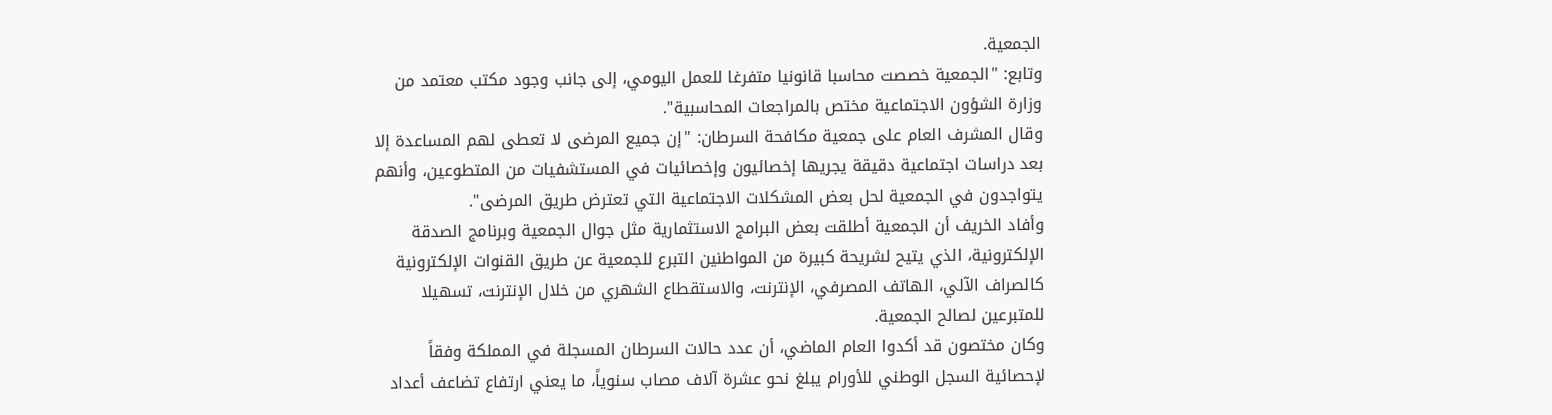الجمعية.
وتابع: "الجمعية خصصت محاسبا قانونيا متفرغا للعمل اليومي، إلى جانب وجود مكتب معتمد من وزارة الشؤون الاجتماعية مختص بالمراجعات المحاسبية".
وقال المشرف العام على جمعية مكافحة السرطان: "إن جميع المرضى لا تعطى لهم المساعدة إلا بعد دراسات اجتماعية دقيقة يجريها إخصائيون وإخصائيات في المستشفيات من المتطوعين، وأنهم يتواجدون في الجمعية لحل بعض المشكلات الاجتماعية التي تعترض طريق المرضى".
وأفاد الخريف أن الجمعية أطلقت بعض البرامج الاستثمارية مثل جوال الجمعية وبرنامج الصدقة الإلكترونية، الذي يتيح لشريحة كبيرة من المواطنين التبرع للجمعية عن طريق القنوات الإلكترونية كالصراف الآلي، الهاتف المصرفي، الإنترنت، والاستقطاع الشهري من خلال الإنترنت، تسهيلا للمتبرعين لصالح الجمعية.
وكان مختصون قد أكدوا العام الماضي، أن عدد حالات السرطان المسجلة في المملكة وفقاً لإحصائية السجل الوطني للأورام يبلغ نحو عشرة آلاف مصاب سنوياً، ما يعني ارتفاع تضاعف أعداد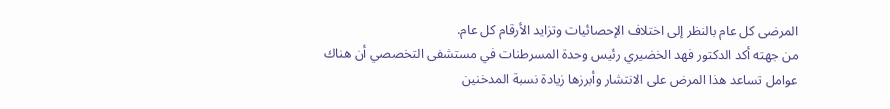المرضى كل عام بالنظر إلى اختلاف الإحصائيات وتزايد الأرقام كل عام.
من جهته أكد الدكتور فهد الخضيري رئيس وحدة المسرطنات في مستشفى التخصصي أن هناك عوامل تساعد هذا المرض على الانتشار وأبرزها زيادة نسبة المدخنين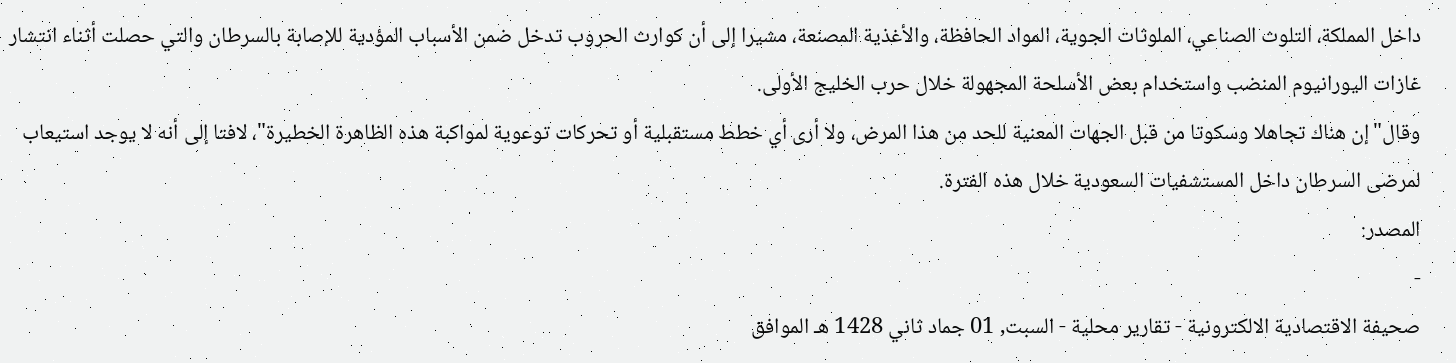داخل المملكة، التلوث الصناعي، الملوثات الجوية، المواد الحافظة، والأغذية المصنعة، مشيرا إلى أن كوارث الحروب تدخل ضمن الأسباب المؤدية للإصابة بالسرطان والتي حصلت أثناء انتشار غازات اليورانيوم المنضب واستخدام بعض الأسلحة المجهولة خلال حرب الخليج الأولى.
وقال"إن هناك تجاهلا وسكوتا من قبل الجهات المعنية للحد من هذا المرض، ولا أرى أي خطط مستقبلية أو تحركات توعوية لمواكبة هذه الظاهرة الخطيرة"، لافتا إلى أنه لا يوجد استيعاب لمرضى السرطان داخل المستشفيات السعودية خلال هذه الفترة.
المصدر:
-
صحيفة الاقتصادية الالكترونية - تقارير محلية - السبت, 01 جماد ثاني 1428 هـ الموافق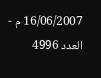16/06/2007 م - العدد 4996